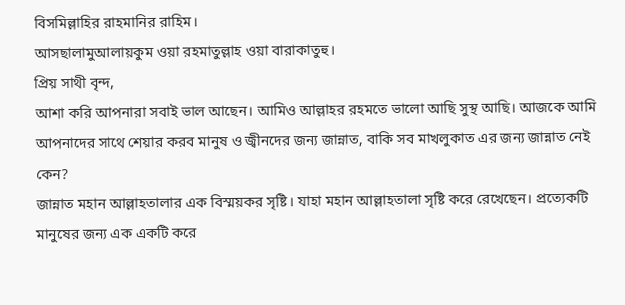বিসমিল্লাহির রাহমানির রাহিম।
আসছালামুআলায়কুম ওয়া রহমাতুল্লাহ ওয়া বারাকাতুহু।
প্রিয় সাথী বৃন্দ,
আশা করি আপনারা সবাই ভাল আছেন। আমিও আল্লাহর রহমতে ভালো আছি সুস্থ আছি। আজকে আমি আপনাদের সাথে শেয়ার করব মানুষ ও জ্বীনদের জন্য জান্নাত, বাকি সব মাখলুকাত এর জন্য জান্নাত নেই কেন?
জান্নাত মহান আল্লাহতালার এক বিস্ময়কর সৃষ্টি। যাহা মহান আল্লাহতালা সৃষ্টি করে রেখেছেন। প্রত্যেকটি মানুষের জন্য এক একটি করে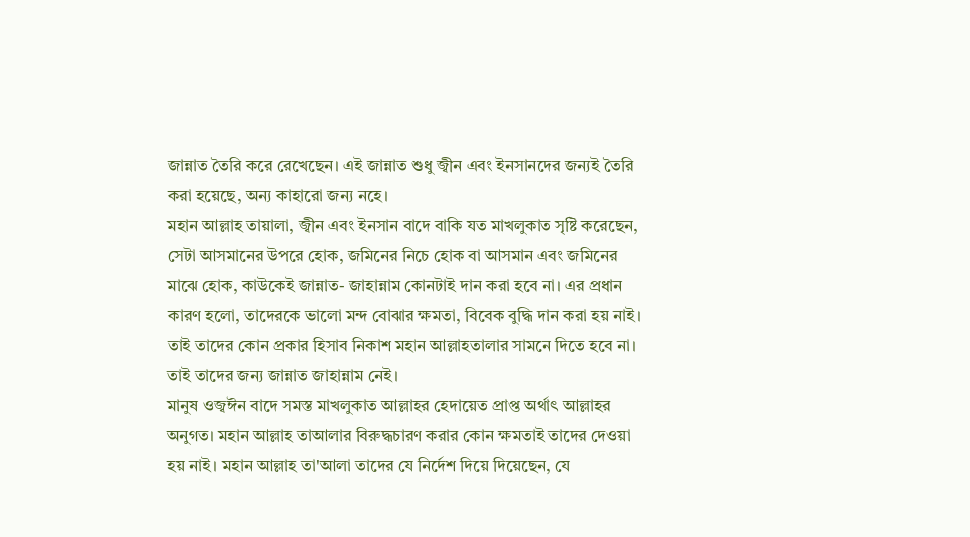জান্নাত তৈরি করে রেখেছেন। এই জান্নাত শুধু জ্বীন এবং ইনসানদের জন্যই তৈরি করা হয়েছে, অন্য কাহারো জন্য নহে।
মহান আল্লাহ তায়ালা, জ্বীন এবং ইনসান বাদে বাকি যত মাখলুকাত সৃষ্টি করেছেন, সেটা আসমানের উপরে হোক, জমিনের নিচে হোক বা আসমান এবং জমিনের মাঝে হোক, কাউকেই জান্নাত- জাহান্নাম কোনটাই দান করা হবে না। এর প্রধান কারণ হলো, তাদেরকে ভালো মন্দ বোঝার ক্ষমতা, বিবেক বুদ্ধি দান করা হয় নাই। তাই তাদের কোন প্রকার হিসাব নিকাশ মহান আল্লাহতালার সামনে দিতে হবে না। তাই তাদের জন্য জান্নাত জাহান্নাম নেই।
মানুষ ওজ্বঈন বাদে সমস্ত মাখলুকাত আল্লাহর হেদায়েত প্রাপ্ত অর্থাৎ আল্লাহর অনুগত। মহান আল্লাহ তাআলার বিরুদ্ধচারণ করার কোন ক্ষমতাই তাদের দেওয়া হয় নাই। মহান আল্লাহ তা'আলা তাদের যে নির্দেশ দিয়ে দিয়েছেন, যে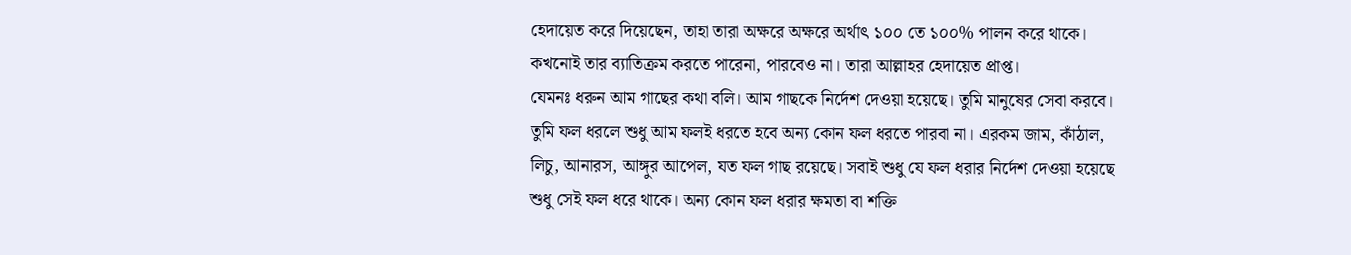হেদায়েত করে দিয়েছেন, তাহা তারা অক্ষরে অক্ষরে অর্থাৎ ১০০ তে ১০০% পালন করে থাকে। কখনোই তার ব্যাতিক্রম করতে পারেনা, পারবেও না। তারা আল্লাহর হেদায়েত প্রাপ্ত।
যেমনঃ ধরুন আম গাছের কথা বলি। আম গাছকে নির্দেশ দেওয়া হয়েছে। তুমি মানুষের সেবা করবে। তুমি ফল ধরলে শুধু আম ফলই ধরতে হবে অন্য কোন ফল ধরতে পারবা না। এরকম জাম, কাঁঠাল, লিচু, আনারস, আঙ্গুর আপেল, যত ফল গাছ রয়েছে। সবাই শুধু যে ফল ধরার নির্দেশ দেওয়া হয়েছে শুধু সেই ফল ধরে থাকে। অন্য কোন ফল ধরার ক্ষমতা বা শক্তি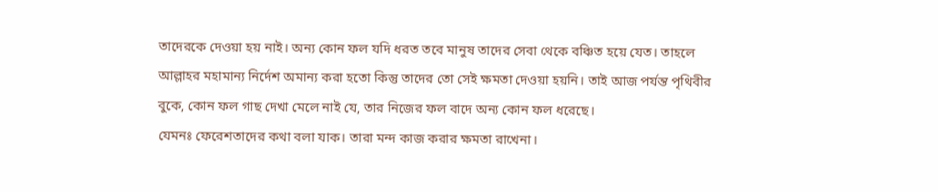তাদেরকে দেওয়া হয় নাই। অন্য কোন ফল যদি ধরত তবে মানুষ তাদের সেবা থেকে বঞ্চিত হয়ে যেত। তাহলে আল্লাহর মহামান্য নির্দেশ অমান্য করা হতো কিন্তু তাদের তো সেই ক্ষমতা দেওয়া হয়নি। তাই আজ পর্যন্ত পৃথিবীর বুকে, কোন ফল গাছ দেখা মেলে নাই যে, তার নিজের ফল বাদে অন্য কোন ফল ধরেছে।
যেমনঃ ফেরেশতাদের কথা বলা যাক। তারা মন্দ কাজ করার ক্ষমতা রাখেনা।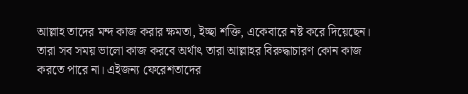আল্লাহ তাদের মন্দ কাজ করার ক্ষমতা, ইচ্ছা শক্তি, একেবারে নষ্ট করে দিয়েছেন। তারা সব সময় ভালো কাজ করবে অর্থাৎ তারা আল্লাহর বিরুদ্ধাচারণ কোন কাজ করতে পারে না। এইজন্য ফেরেশতাদের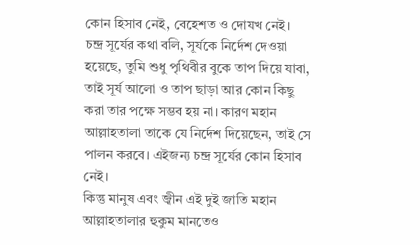কোন হিসাব নেই, বেহেশত ও দোযখ নেই।
চন্দ্র সূর্যের কথা বলি, সূর্যকে নির্দেশ দেওয়া হয়েছে, তুমি শুধু পৃথিবীর বুকে তাপ দিয়ে যাবা, তাই সূর্য আলো ও তাপ ছাড়া আর কোন কিছু করা তার পক্ষে সম্ভব হয় না। কারণ মহান আল্লাহতালা তাকে যে নির্দেশ দিয়েছেন, তাই সে পালন করবে। এইজন্য চন্দ্র সূর্যের কোন হিসাব নেই।
কিন্তু মানুষ এবং জ্বীন এই দুই জাতি মহান আল্লাহতালার হুকুম মানতেও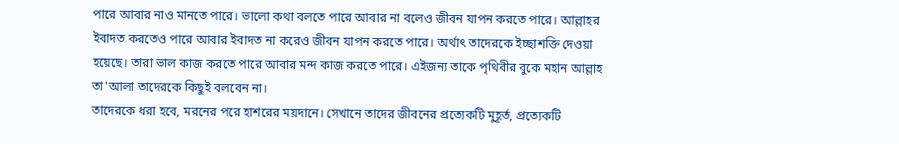পারে আবার নাও মানতে পারে। ভালো কথা বলতে পারে আবার না বলেও জীবন যাপন করতে পারে। আল্লাহর ইবাদত করতেও পারে আবার ইবাদত না করেও জীবন যাপন করতে পারে। অর্থাৎ তাদেরকে ইচ্ছাশক্তি দেওয়া হয়েছে। তারা ভাল কাজ করতে পারে আবার মন্দ কাজ করতে পারে। এইজন্য তাকে পৃথিবীর বুকে মহান আল্লাহ তা'আলা তাদেরকে কিছুই বলবেন না।
তাদেরকে ধরা হবে, মরনের পরে হাশরের ময়দানে। সেখানে তাদের জীবনের প্রত্যেকটি মুহূর্ত, প্রত্যেকটি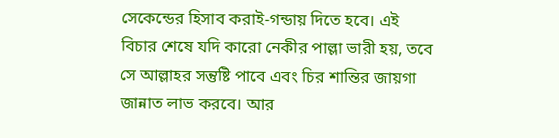সেকেন্ডের হিসাব করাই-গন্ডায় দিতে হবে। এই বিচার শেষে যদি কারো নেকীর পাল্লা ভারী হয়, তবে সে আল্লাহর সন্তুষ্টি পাবে এবং চির শান্তির জায়গা জান্নাত লাভ করবে। আর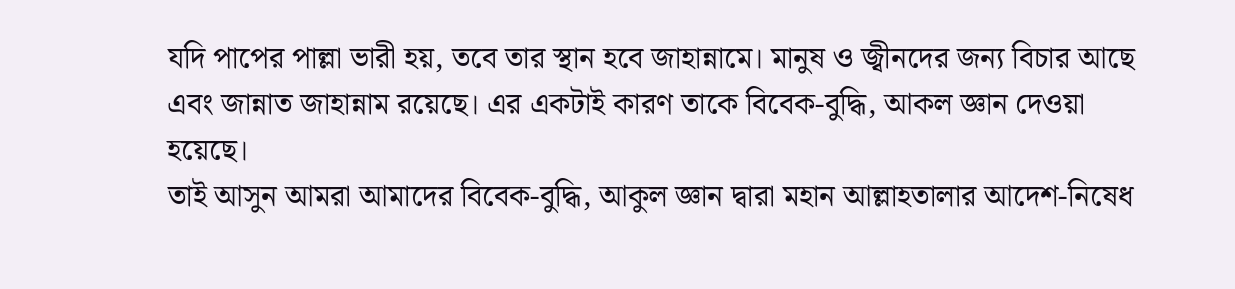যদি পাপের পাল্লা ভারী হয়, তবে তার স্থান হবে জাহান্নামে। মানুষ ও জ্বীনদের জন্য বিচার আছে এবং জান্নাত জাহান্নাম রয়েছে। এর একটাই কারণ তাকে বিবেক-বুদ্ধি, আকল জ্ঞান দেওয়া হয়েছে।
তাই আসুন আমরা আমাদের বিবেক-বুদ্ধি, আকুল জ্ঞান দ্বারা মহান আল্লাহতালার আদেশ-নিষেধ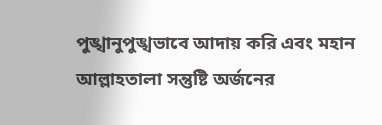পুঙ্খানুপুঙ্খভাবে আদায় করি এবং মহান আল্লাহতালা সন্তুষ্টি অর্জনের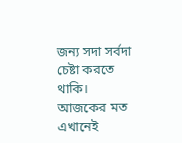জন্য সদা সর্বদা চেষ্টা করতে থাকি। আজকের মত এখানেই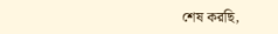শেষ করছি,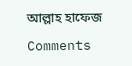আল্লাহ হাফেজ

Comments